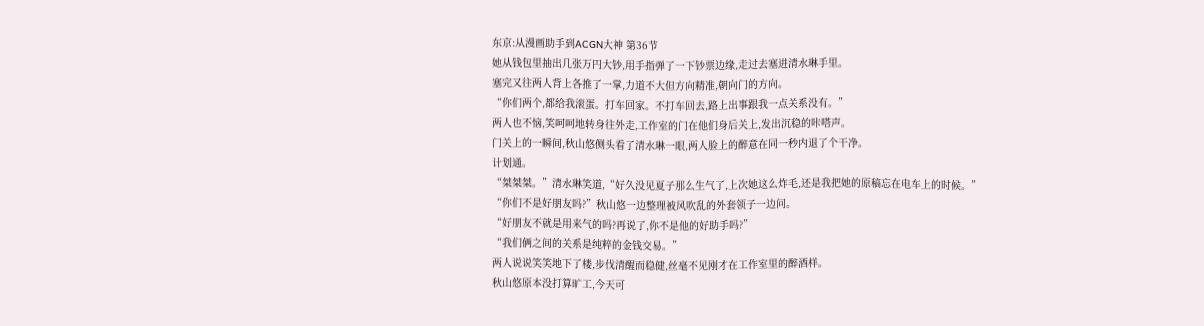东京:从漫画助手到ACGN大神 第36节
她从钱包里抽出几张万円大钞,用手指弹了一下钞票边缘,走过去塞进清水琳手里。
塞完又往两人背上各推了一掌,力道不大但方向精准,朝向门的方向。
“你们两个,都给我滚蛋。打车回家。不打车回去,路上出事跟我一点关系没有。”
两人也不恼,笑呵呵地转身往外走,工作室的门在他们身后关上,发出沉稳的咔嗒声。
门关上的一瞬间,秋山悠侧头看了清水琳一眼,两人脸上的醉意在同一秒内退了个干净。
计划通。
“桀桀桀。”清水琳笑道,“好久没见夏子那么生气了,上次她这么炸毛,还是我把她的原稿忘在电车上的时候。”
“你们不是好朋友吗?”秋山悠一边整理被风吹乱的外套领子一边问。
“好朋友不就是用来气的吗?再说了,你不是他的好助手吗?”
“我们俩之间的关系是纯粹的金钱交易。”
两人说说笑笑地下了楼,步伐清醒而稳健,丝毫不见刚才在工作室里的醉酒样。
秋山悠原本没打算旷工,今天可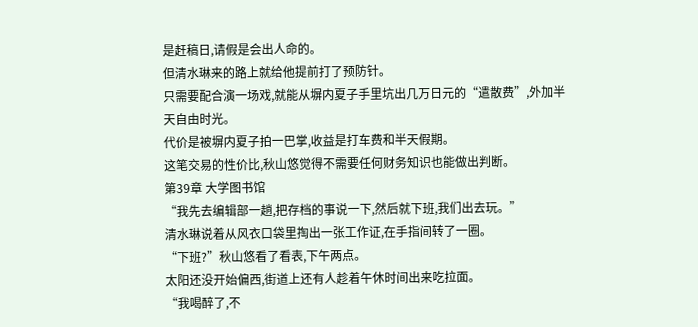是赶稿日,请假是会出人命的。
但清水琳来的路上就给他提前打了预防针。
只需要配合演一场戏,就能从塀内夏子手里坑出几万日元的“遣散费”,外加半天自由时光。
代价是被塀内夏子拍一巴掌,收益是打车费和半天假期。
这笔交易的性价比,秋山悠觉得不需要任何财务知识也能做出判断。
第39章 大学图书馆
“我先去编辑部一趟,把存档的事说一下,然后就下班,我们出去玩。”
清水琳说着从风衣口袋里掏出一张工作证,在手指间转了一圈。
“下班?”秋山悠看了看表,下午两点。
太阳还没开始偏西,街道上还有人趁着午休时间出来吃拉面。
“我喝醉了,不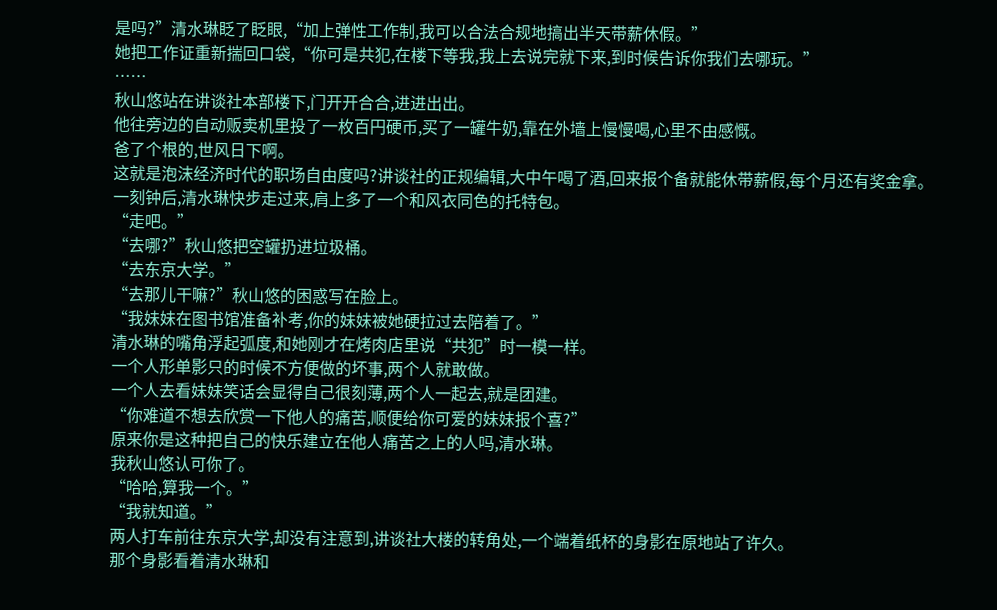是吗?”清水琳眨了眨眼,“加上弹性工作制,我可以合法合规地搞出半天带薪休假。”
她把工作证重新揣回口袋,“你可是共犯,在楼下等我,我上去说完就下来,到时候告诉你我们去哪玩。”
……
秋山悠站在讲谈社本部楼下,门开开合合,进进出出。
他往旁边的自动贩卖机里投了一枚百円硬币,买了一罐牛奶,靠在外墙上慢慢喝,心里不由感慨。
爸了个根的,世风日下啊。
这就是泡沫经济时代的职场自由度吗?讲谈社的正规编辑,大中午喝了酒,回来报个备就能休带薪假,每个月还有奖金拿。
一刻钟后,清水琳快步走过来,肩上多了一个和风衣同色的托特包。
“走吧。”
“去哪?”秋山悠把空罐扔进垃圾桶。
“去东京大学。”
“去那儿干嘛?”秋山悠的困惑写在脸上。
“我妹妹在图书馆准备补考,你的妹妹被她硬拉过去陪着了。”
清水琳的嘴角浮起弧度,和她刚才在烤肉店里说“共犯”时一模一样。
一个人形单影只的时候不方便做的坏事,两个人就敢做。
一个人去看妹妹笑话会显得自己很刻薄,两个人一起去,就是团建。
“你难道不想去欣赏一下他人的痛苦,顺便给你可爱的妹妹报个喜?”
原来你是这种把自己的快乐建立在他人痛苦之上的人吗,清水琳。
我秋山悠认可你了。
“哈哈,算我一个。”
“我就知道。”
两人打车前往东京大学,却没有注意到,讲谈社大楼的转角处,一个端着纸杯的身影在原地站了许久。
那个身影看着清水琳和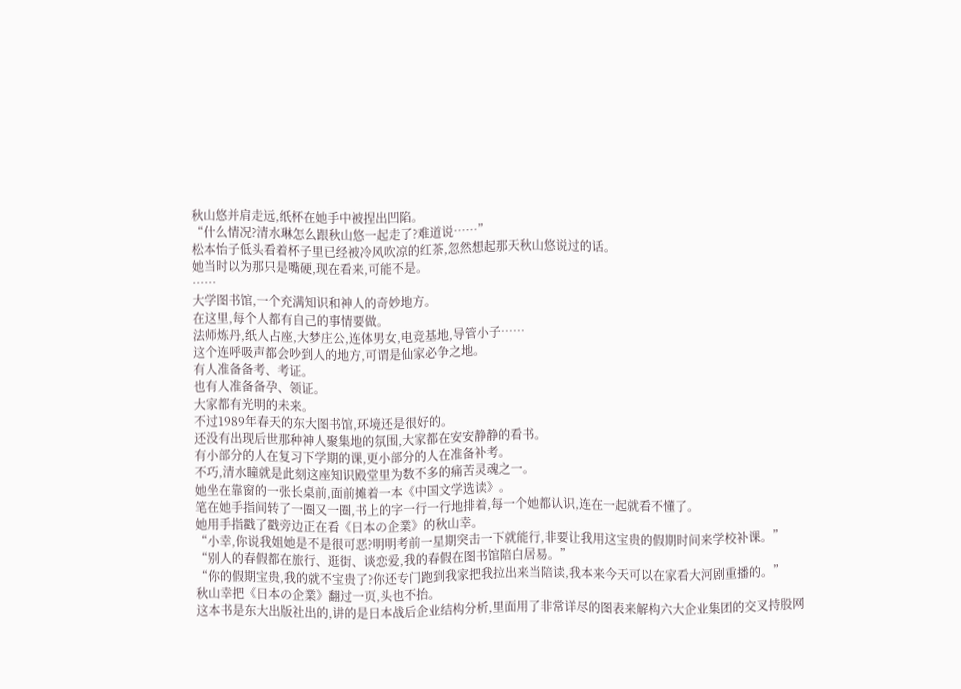秋山悠并肩走远,纸杯在她手中被捏出凹陷。
“什么情况?清水琳怎么跟秋山悠一起走了?难道说……”
松本怡子低头看着杯子里已经被冷风吹凉的红茶,忽然想起那天秋山悠说过的话。
她当时以为那只是嘴硬,现在看来,可能不是。
……
大学图书馆,一个充满知识和神人的奇妙地方。
在这里,每个人都有自己的事情要做。
法师炼丹,纸人占座,大梦庄公,连体男女,电竞基地,导管小子……
这个连呼吸声都会吵到人的地方,可谓是仙家必争之地。
有人准备备考、考证。
也有人准备备孕、领证。
大家都有光明的未来。
不过1989年春天的东大图书馆,环境还是很好的。
还没有出现后世那种神人聚集地的氛围,大家都在安安静静的看书。
有小部分的人在复习下学期的课,更小部分的人在准备补考。
不巧,清水瞳就是此刻这座知识殿堂里为数不多的痛苦灵魂之一。
她坐在靠窗的一张长桌前,面前摊着一本《中国文学选读》。
笔在她手指间转了一圈又一圈,书上的字一行一行地排着,每一个她都认识,连在一起就看不懂了。
她用手指戳了戳旁边正在看《日本の企業》的秋山幸。
“小幸,你说我姐她是不是很可恶?明明考前一星期突击一下就能行,非要让我用这宝贵的假期时间来学校补课。”
“别人的春假都在旅行、逛街、谈恋爱,我的春假在图书馆陪白居易。”
“你的假期宝贵,我的就不宝贵了?你还专门跑到我家把我拉出来当陪读,我本来今天可以在家看大河剧重播的。”
秋山幸把《日本の企業》翻过一页,头也不抬。
这本书是东大出版社出的,讲的是日本战后企业结构分析,里面用了非常详尽的图表来解构六大企业集团的交叉持股网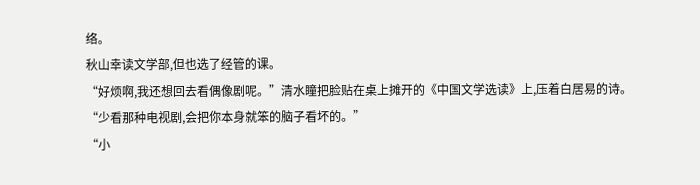络。
秋山幸读文学部,但也选了经管的课。
“好烦啊,我还想回去看偶像剧呢。”清水瞳把脸贴在桌上摊开的《中国文学选读》上,压着白居易的诗。
“少看那种电视剧,会把你本身就笨的脑子看坏的。”
“小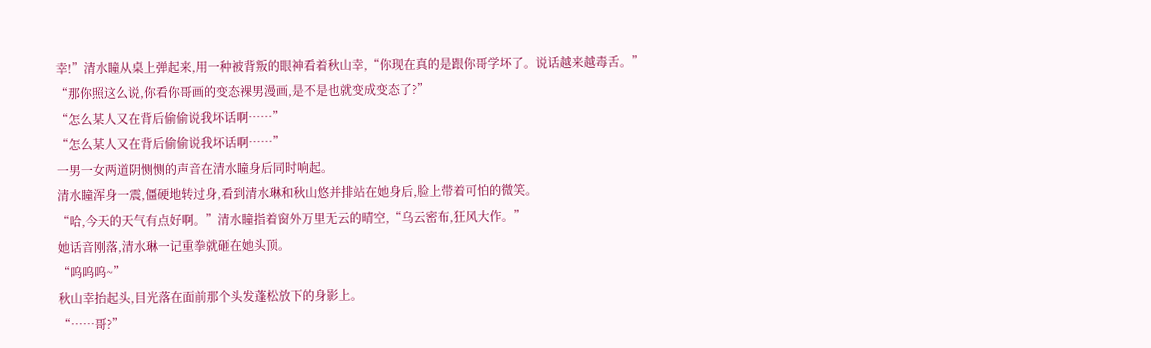幸!”清水瞳从桌上弹起来,用一种被背叛的眼神看着秋山幸,“你现在真的是跟你哥学坏了。说话越来越毒舌。”
“那你照这么说,你看你哥画的变态裸男漫画,是不是也就变成变态了?”
“怎么某人又在背后偷偷说我坏话啊……”
“怎么某人又在背后偷偷说我坏话啊……”
一男一女两道阴恻恻的声音在清水瞳身后同时响起。
清水瞳浑身一震,僵硬地转过身,看到清水琳和秋山悠并排站在她身后,脸上带着可怕的微笑。
“哈,今天的天气有点好啊。”清水瞳指着窗外万里无云的晴空,“乌云密布,狂风大作。”
她话音刚落,清水琳一记重拳就砸在她头顶。
“呜呜呜~”
秋山幸抬起头,目光落在面前那个头发蓬松放下的身影上。
“……哥?”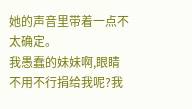她的声音里带着一点不太确定。
我愚蠢的妹妹啊,眼睛不用不行捐给我呢?我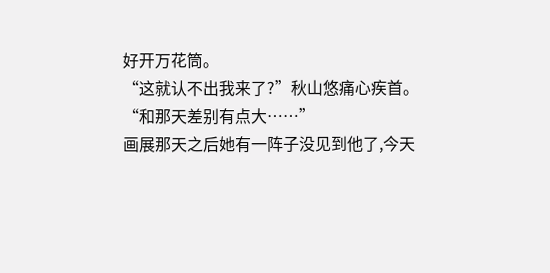好开万花筒。
“这就认不出我来了?”秋山悠痛心疾首。
“和那天差别有点大……”
画展那天之后她有一阵子没见到他了,今天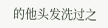的他头发洗过之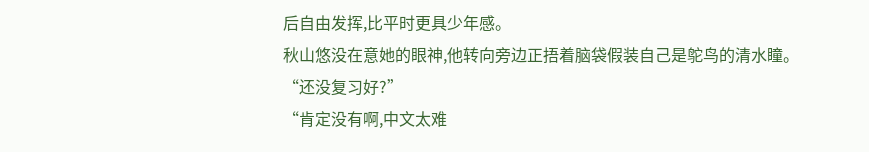后自由发挥,比平时更具少年感。
秋山悠没在意她的眼神,他转向旁边正捂着脑袋假装自己是鸵鸟的清水瞳。
“还没复习好?”
“肯定没有啊,中文太难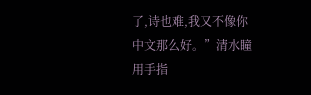了,诗也难,我又不像你中文那么好。”清水瞳用手指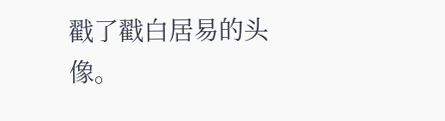戳了戳白居易的头像。